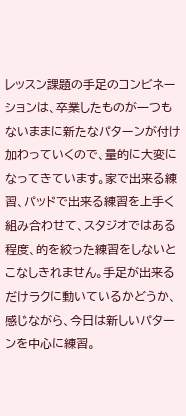レッスン課題の手足のコンビネーションは、卒業したものが一つもないままに新たなパターンが付け加わっていくので、量的に大変になってきています。家で出来る練習、パッドで出来る練習を上手く組み合わせて、スタジオではある程度、的を絞った練習をしないとこなしきれません。手足が出来るだけラクに動いているかどうか、感じながら、今日は新しいパターンを中心に練習。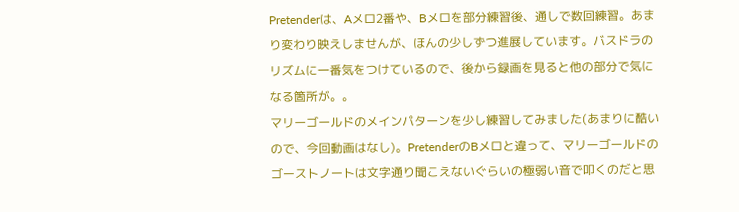Pretenderは、Aメロ2番や、Bメロを部分練習後、通しで数回練習。あまり変わり映えしませんが、ほんの少しずつ進展しています。バスドラのリズムに一番気をつけているので、後から録画を見ると他の部分で気になる箇所が。。
マリーゴールドのメインパターンを少し練習してみました(あまりに酷いので、今回動画はなし)。PretenderのBメロと違って、マリーゴールドのゴーストノートは文字通り聞こえないぐらいの極弱い音で叩くのだと思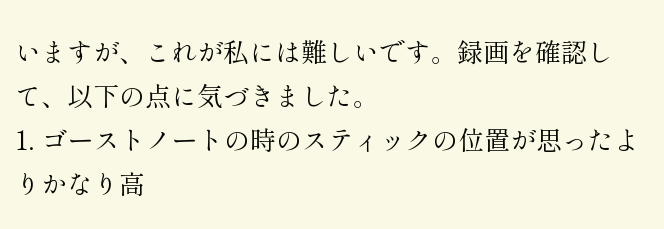いますが、これが私には難しいです。録画を確認して、以下の点に気づきました。
1. ゴーストノートの時のスティックの位置が思ったよりかなり高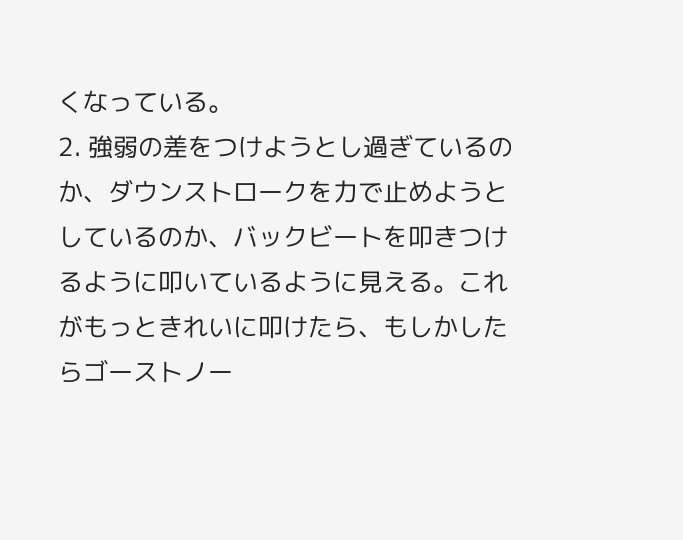くなっている。
2. 強弱の差をつけようとし過ぎているのか、ダウンストロークを力で止めようとしているのか、バックビートを叩きつけるように叩いているように見える。これがもっときれいに叩けたら、もしかしたらゴーストノー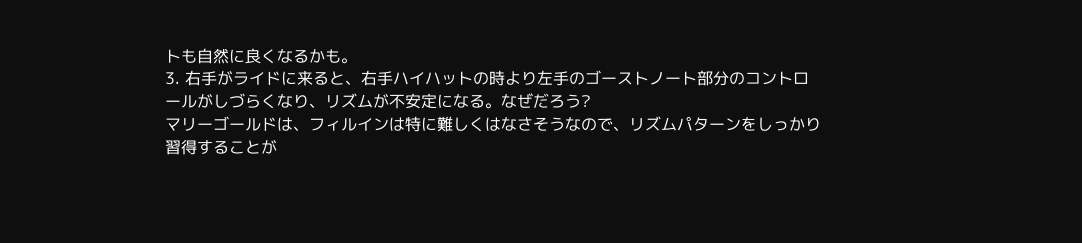トも自然に良くなるかも。
3. 右手がライドに来ると、右手ハイハットの時より左手のゴーストノート部分のコントロールがしづらくなり、リズムが不安定になる。なぜだろう?
マリーゴールドは、フィルインは特に難しくはなさそうなので、リズムパターンをしっかり習得することが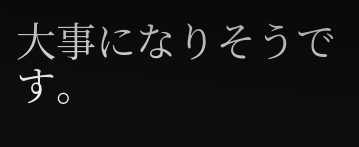大事になりそうです。